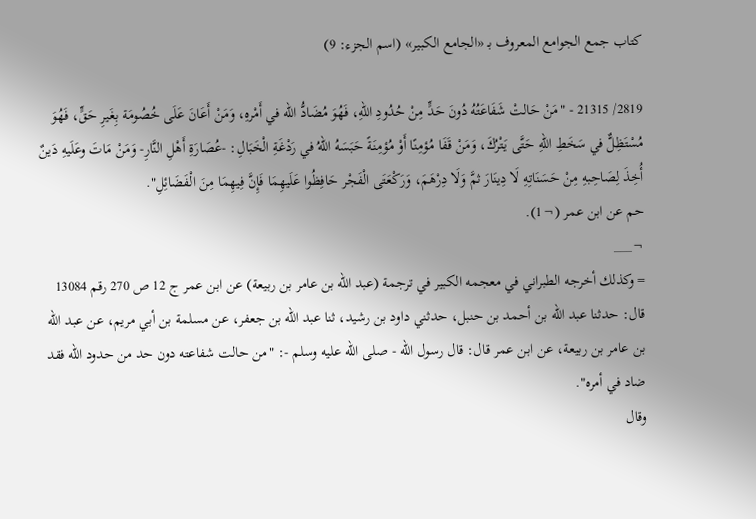كتاب جمع الجوامع المعروف بـ «الجامع الكبير» (اسم الجزء: 9)

2819/ 21315 - "مَنْ حَالتْ شَفَاعَتُهُ دُونَ حَدٍّ مِنْ حُدُودِ اللهِ، فَهُوَ مُضَادُّ الله في أَمْرهِ، وَمَنْ أَعَانَ عَلَى خُصُومَة بِغَيرِ حَقٍّ، فَهُوَ مُسْتَظِلٌّ في سَخَطِ اللهِ حَتَّى يَتْرُكَ، وَمَنْ قَفَا مُؤمِنًا أَوْ مُؤمِنَةً حَبَسَهُ اللهُ في رَدْغَةِ الْخَبَالِ: -عُصَارَةِ أَهْلِ النَّارِ- وَمَنْ مَاتَ وعَلَيهِ دَينٌ أُخِذَ لِصَاحِبهِ مِنْ حَسَنَاتِهِ لَا دِينَارَ ثمَّ وَلَا دِرْهَمَ، وَرَكْعَتَى الْفَجْر حَافِظُوا عَلَيهِمَا فَإِنَّ فِيهِمَا مِنَ الْفَضَائِلِ".
حم عن ابن عمر (¬1).
¬___
= وكذلك أخرجه الطبراني في معجمه الكبير في ترجمة (عبد الله بن عامر بن ربيعة) عن ابن عمر ج 12 ص 270 رقم 13084 قال: حدثنا عبد الله بن أحمد بن حنبل، حدثني داود بن رشيد، ثنا عبد الله بن جعفر، عن مسلمة بن أبي مريم، عن عبد الله بن عامر بن ربيعة، عن ابن عمر قال: قال رسول الله - صلى الله عليه وسلم -: "من حالت شفاعته دون حد من حدود الله فقد ضاد في أمره".
وقال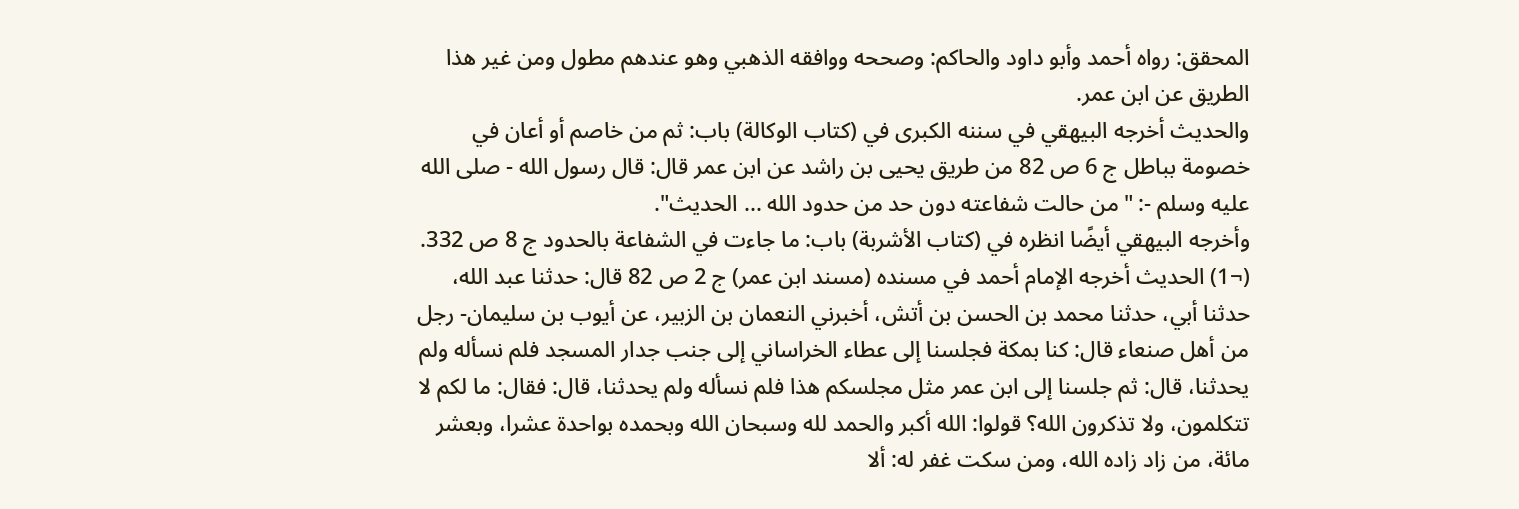المحقق: رواه أحمد وأبو داود والحاكم: وصححه ووافقه الذهبي وهو عندهم مطول ومن غير هذا الطريق عن ابن عمر.
والحديث أخرجه البيهقي في سننه الكبرى في (كتاب الوكالة) باب: ثم من خاصم أو أعان في خصومة بباطل ج 6 ص 82 من طريق يحيى بن راشد عن ابن عمر قال: قال رسول الله - صلى الله عليه وسلم -: "من حالت شفاعته دون حد من حدود الله ... الحديث".
وأخرجه البيهقي أيضًا انظره في (كتاب الأشربة) باب: ما جاءت في الشفاعة بالحدود ج 8 ص 332.
(¬1) الحديث أخرجه الإمام أحمد في مسنده (مسند ابن عمر) ج 2 ص 82 قال: حدثنا عبد الله، حدثنا أبي، حدثنا محمد بن الحسن بن أتش، أخبرني النعمان بن الزبير، عن أيوب بن سليمان- رجل من أهل صنعاء قال: كنا بمكة فجلسنا إلى عطاء الخراساني إلى جنب جدار المسجد فلم نسأله ولم يحدثنا، قال: ثم جلسنا إلى ابن عمر مثل مجلسكم هذا فلم نسأله ولم يحدثنا، قال: فقال: ما لكم لا تتكلمون، ولا تذكرون الله؟ قولوا: الله أكبر والحمد لله وسبحان الله وبحمده بواحدة عشرا، وبعشر مائة، من زاد زاده الله، ومن سكت غفر له: ألا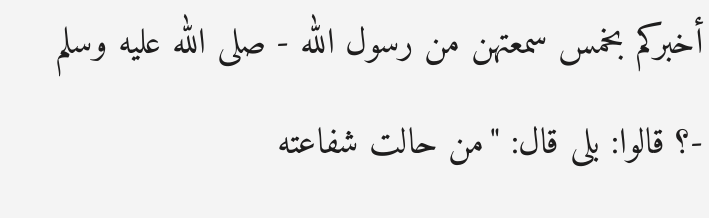أخبركم بخمس سمعتهن من رسول الله - صلى الله عليه وسلم -؟ قالوا: بلى قال: "من حالت شفاعته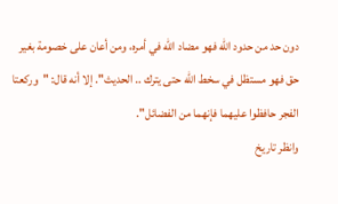دون حد من حدود الله فهو مضاد الله في أمره، ومن أعان على خصومة بغير حق فهو مستظل في سخط الله حتى يترك .. الحديث". إلا أنه قال: "وركعتا الفجر حافظوا عليهما فإنهما من الفضائل".
وانظر تاريخ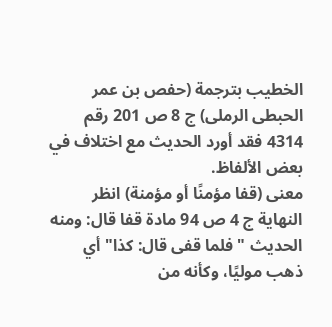الخطيب بترجمة (حفص بن عمر الحبطى الرملى) ج 8 ص 201 رقم 4314 فقد أورد الحديث مع اختلاف في بعض الألفاظ.
معنى (قفا مؤمنًا أو مؤمنة) انظر النهاية ج 4 ص 94 مادة قفا قال: ومنه الحديث "فلما قفى قال: كذا" أي ذهب موليًا، وكأنه من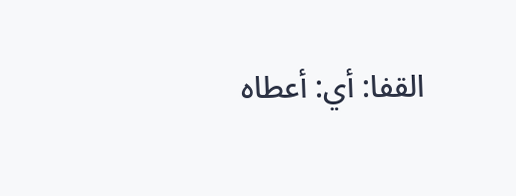القفا: أي: أعطاه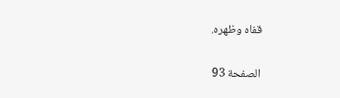قفاه وظهره.

الصفحة 93